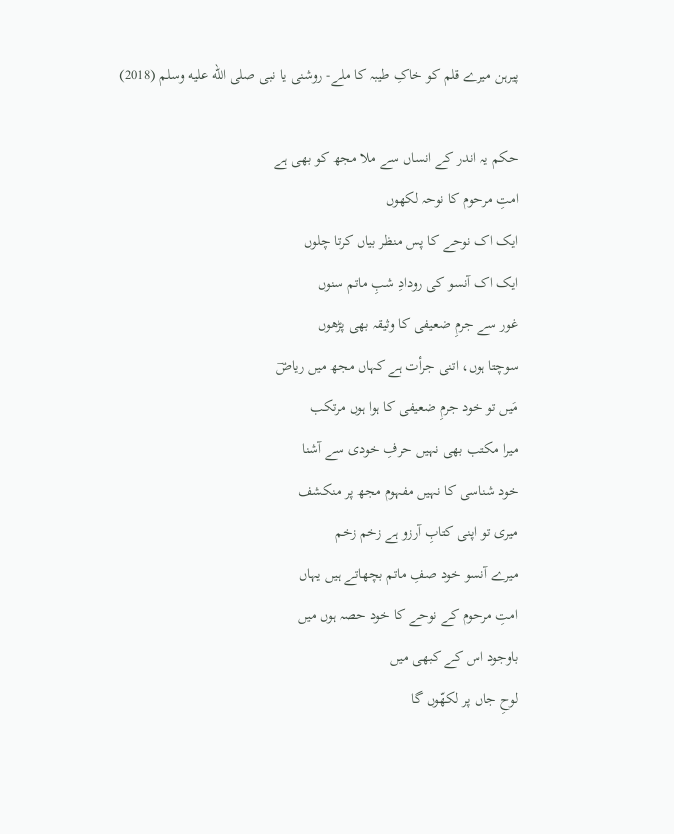پیرہن میرے قلم کو خاکِ طیبہ کا ملے- روشنی یا نبی صلى الله عليه وسلم (2018)

حکم یہ اندر کے انساں سے ملا مجھ کو بھی ہے
امتِ مرحوم کا نوحہ لکھوں
ایک اک نوحے کا پس منظر بیاں کرتا چلوں
ایک اک آنسو کی رودادِ شبِ ماتم سنوں
غور سے جرمِ ضعیفی کا وثیقہ بھی پڑھوں
سوچتا ہوں، اتنی جرأت ہے کہاں مجھ میں ریاضؔ
مَیں تو خود جرمِ ضعیفی کا ہوا ہوں مرتکب
میرا مکتب بھی نہیں حرفِ خودی سے آشنا
خود شناسی کا نہیں مفہوم مجھ پر منکشف
میری تو اپنی کتابِ آرزو ہے زخم زخم
میرے آنسو خود صفِ ماتم بچھاتے ہیں یہاں
امتِ مرحوم کے نوحے کا خود حصہ ہوں میں
باوجود اس کے کبھی میں
لوحِ جاں پر لکھّوں گا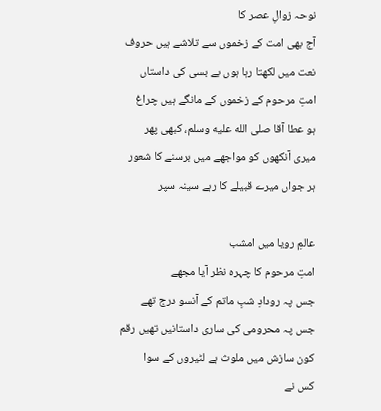نوحہ زوالِ عصر کا
آج بھی امت کے زخموں سے تلاشے ہیں حروف
نعت میں لکھتا رہا ہوں بے بسی کی داستاں
امتِ مرحوم کے زخموں کے مانگے ہیں چراغ
ہو عطا آقا صلى الله عليه وسلم، کبھی پھر
میری آنکھوں کو مواجھے میں برسنے کا شعور
ہر جواں میرے قبیلے کا رہے سینہ سپر

عالمِ رویا میں امشب
امتِ مرحوم کا چہرہ نظر آیا مجھے
جس پہ رودادِ شبِ ماتم کے آنسو درج تھے
جس پہ محرومی کی ساری داستانیں تھیں رقم
کون سازش میں ملوث ہے لٹیروں کے سوا
کس نے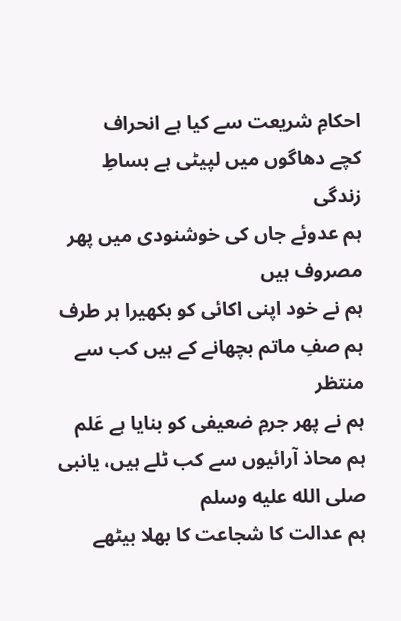احکامِ شریعت سے کیا ہے انحراف
کچے دھاگوں میں لپیٹی ہے بساطِ زندگی
ہم عدوئے جاں کی خوشنودی میں پھر مصروف ہیں
ہم نے خود اپنی اکائی کو بکھیرا ہر طرف
ہم صفِ ماتم بچھانے کے ہیں کب سے منتظر
ہم نے پھر جرمِ ضعیفی کو بنایا ہے عَلم
ہم محاذ آرائیوں سے کب ٹلے ہیں، یانبی صلى الله عليه وسلم
ہم عدالت کا شجاعت کا بھلا بیٹھے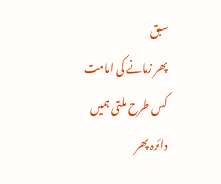سبق
پھر زمانے کی امامت کس طرح ملتی ہمیں
دائرہ پھر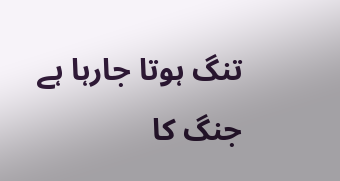تنگ ہوتا جارہا ہے جنگ کا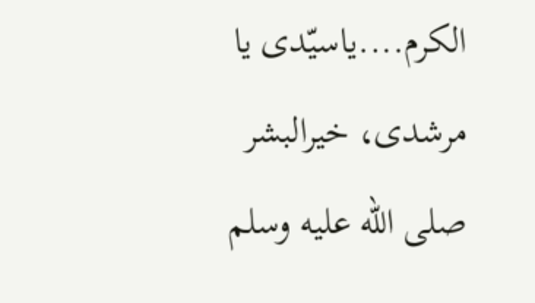الکرم....یاسیّدی یا مرشدی، خیرالبشر صلى الله عليه وسلم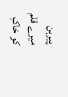پیرہن میرے قلم کو خاکِ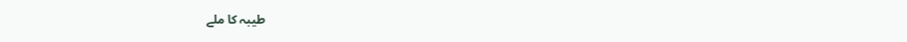طیبہ کا ملے